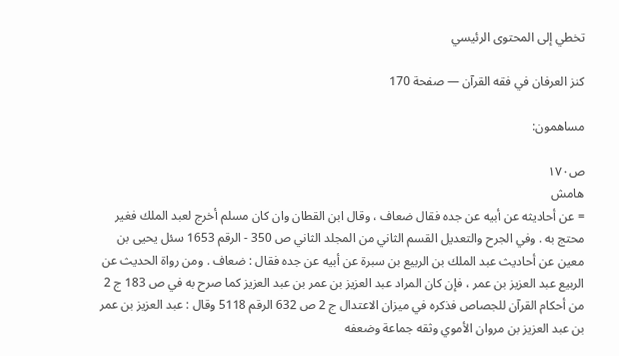تخطي إلى المحتوى الرئيسي

كنز العرفان في فقه القرآن — صفحة 170

مساهمون:

ص١٧٠
هامش
= عن أحاديثه عن أبيه عن جده فقال ضعاف ، وقال ابن القطان وان كان مسلم أخرج لعبد الملك فغير محتج به . وفي الجرح والتعديل القسم الثاني من المجلد الثاني ص 350 - الرقم 1653 سئل يحيى بن معين عن أحاديث عبد الملك بن الربيع بن سبرة عن أبيه عن جده فقال : ضعاف . ومن رواة الحديث عن الربيع عبد العزيز بن عمر ، فإن كان المراد عبد العزيز بن عمر بن عبد العزيز كما صرح به في ص 183 ج 2 من أحكام القرآن للجصاص فذكره في ميزان الاعتدال ج 2 ص 632 الرقم 5118 وقال : عبد العزيز بن عمر بن عبد العزيز بن مروان الأموي وثقه جماعة وضعفه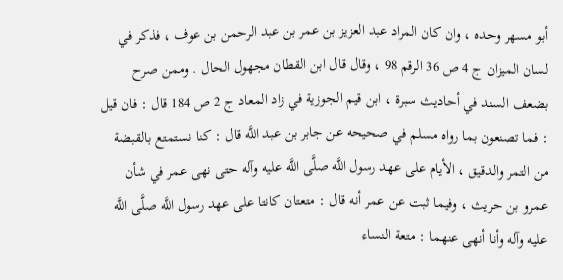أبو مسهر وحده ، وان كان المراد عبد العزيز بن عمر بن عبد الرحمن بن عوف ، فذكر في لسان الميزان ج 4 ص 36 الرقم 98 ، وقال قال ابن القطان مجهول الحال . وممن صرح بضعف السند في أحاديث سبرة ، ابن قيم الجوزية في زاد المعاد ج 2 ص 184 قال : فان قيل : فما تصنعون بما رواه مسلم في صحيحه عن جابر بن عبد اللَّه قال : كنا نستمتع بالقبضة من التمر والدقيق ، الأيام على عهد رسول اللَّه صلَّى اللَّه عليه وآله حتى نهى عمر في شأن عمرو بن حريث ، وفيما ثبت عن عمر أنه قال : متعتان كانتا على عهد رسول اللَّه صلَّى اللَّه عليه وآله وأنا أنهى عنهما : متعة النساء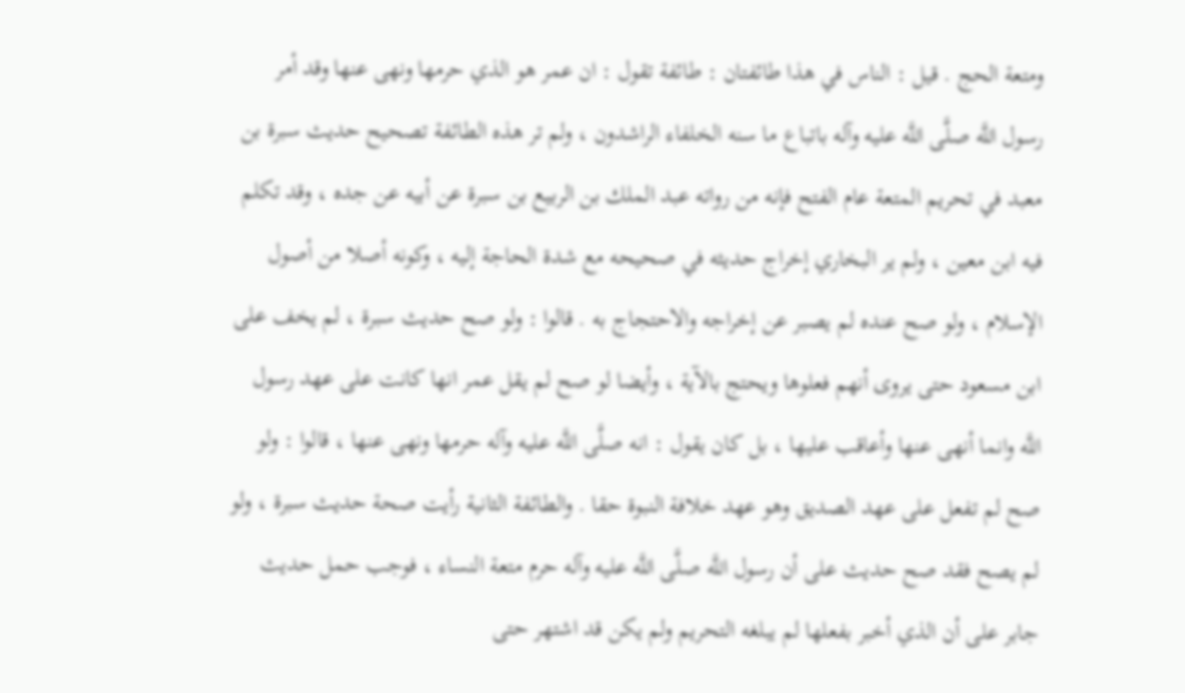ومتعة الحج . قيل : الناس في هذا طائفتان : طائفة تقول : ان عمر هو الذي حرمها ونهى عنها وقد أمر رسول اللَّه صلَّى اللَّه عليه وآله باتباع ما سنه الخلفاء الراشدون ، ولم تر هذه الطائفة تصحيح حديث سبرة بن معبد في تحريم المتعة عام الفتح فإنه من رواته عبد الملك بن الربيع بن سبرة عن أبيه عن جده ، وقد تكلم فيه ابن معين ، ولم ير البخاري إخراج حديثه في صحيحه مع شدة الحاجة إليه ، وكونه أصلا من أصول الإسلام ، ولو صح عنده لم يصبر عن إخراجه والاحتجاج به . قالوا : ولو صح حديث سبرة ، لم يخف على ابن مسعود حتى يروى أنهم فعلوها ويحتج بالآية ، وأيضا لو صح لم يقل عمر انها كانت على عهد رسول اللَّه وانما أنهى عنها وأعاقب عليها ، بل كان يقول : انه صلَّى اللَّه عليه وآله حرمها ونهى عنها ، قالوا : ولو صح لم تفعل على عهد الصديق وهو عهد خلافة النبوة حقا . والطائفة الثانية رأيت صحة حديث سبرة ، ولو لم يصح فقد صح حديث على أن رسول اللَّه صلَّى اللَّه عليه وآله حرم متعة النساء ، فوجب حمل حديث جابر على أن الذي أخبر بفعلها لم يبلغه التحريم ولم يكن قد اشتهر حتى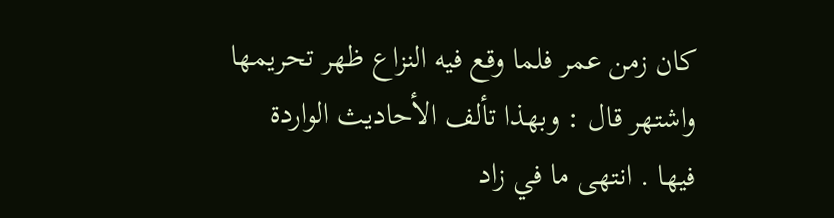كان زمن عمر فلما وقع فيه النزاع ظهر تحريمها واشتهر قال : وبهذا تألف الأحاديث الواردة فيها . انتهى ما في زاد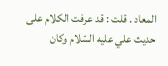المعاد . قلت : قد عرفت الكلام على حديث علي عليه السّلام وكان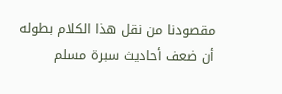مقصودنا من نقل هذا الكلام بطوله أن ضعف أحاديث سبرة مسلم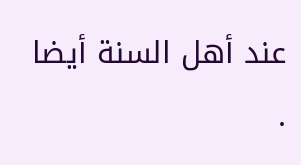عند أهل السنة أيضا .